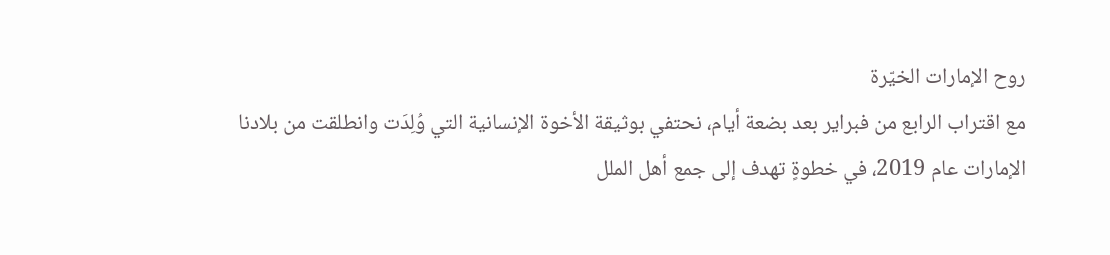روح الإمارات الخيّرة
مع اقتراب الرابع من فبراير بعد بضعة أيام، نحتفي بوثيقة الأخوة الإنسانية التي وُلِدَت وانطلقت من بلادنا الإمارات عام 2019، في خطوةٍ تهدف إلى جمع أهل الملل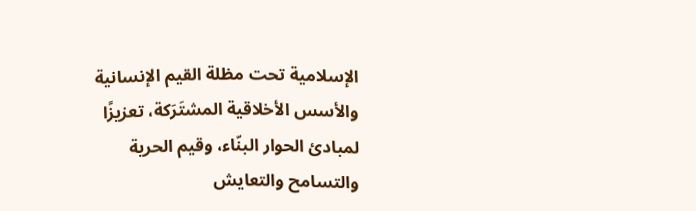الإسلامية تحت مظلة القيم الإنسانية والأسس الأخلاقية المشتَرَكة، تعزيزًا لمبادئ الحوار البنّاء، وقيم الحرية والتسامح والتعايش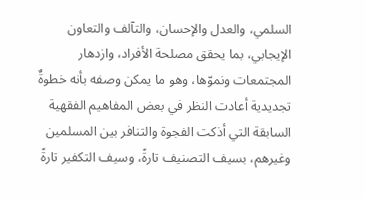السلمي، والعدل والإحسان، والتآلف والتعاون الإيجابي، بما يحقق مصلحة الأفراد، وازدهار المجتمعات ونموّها، وهو ما يمكن وصفه بأنه خطوةٌ تجديدية أعادت النظر في بعض المفاهيم الفقهية السابقة التي أذكت الفجوة والتنافر بين المسلمين وغيرهم، بسيف التصنيف تارةً، وسيف التكفير تارةً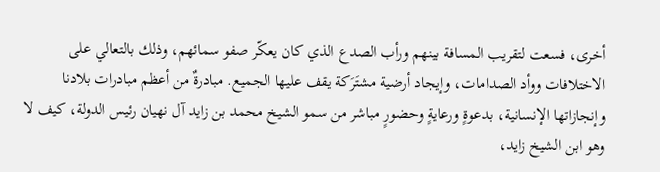أخرى، فسعت لتقريب المسافة بينهم ورأب الصدع الذي كان يعكّر صفو سمائهم، وذلك بالتعالي على الاختلافات ووأد الصدامات، وإيجاد أرضية مشتَرَكة يقف عليها الجميع. مبادرةٌ من أعظم مبادرات بلادنا وإنجازاتها الإنسانية، بدعوةٍ ورعايةٍ وحضورٍ مباشر من سمو الشيخ محمد بن زايد آل نهيان رئيس الدولة، كيف لا وهو ابن الشيخ زايد،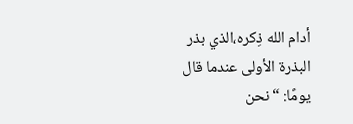أدام الله ذِكره،الذي بذر البذرة الأولى عندما قال يومًا: “نحن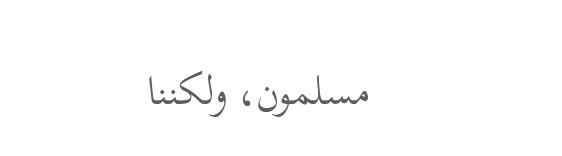مسلمون، ولكننا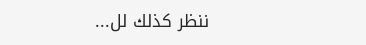ننظر كذلك لل...